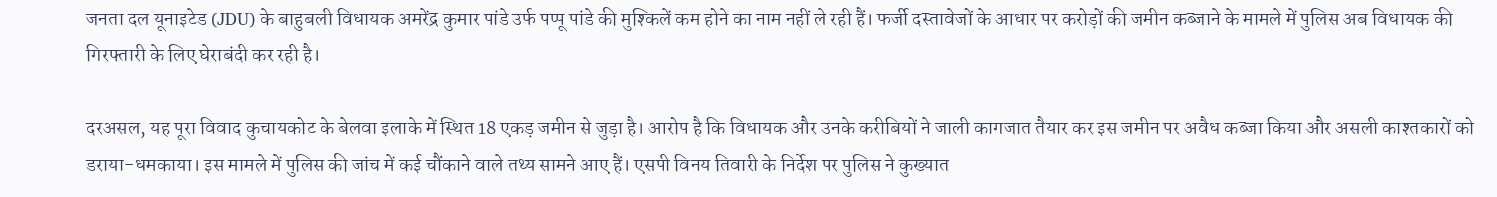जनता दल यूनाइटेड (JDU) के बाहुबली विधायक अमरेंद्र कुमार पांडे उर्फ पप्पू पांडे की मुश्किलें कम होने का नाम नहीं ले रही हैं। फर्जी दस्तावेजों के आधार पर करोड़ों की जमीन कब्जाने के मामले में पुलिस अब विधायक की गिरफ्तारी के लिए घेराबंदी कर रही है।

दरअसल, यह पूरा विवाद कुचायकोट के बेलवा इलाके में स्थित 18 एकड़ जमीन से जुड़ा है। आरोप है कि विधायक और उनके करीबियों ने जाली कागजात तैयार कर इस जमीन पर अवैध कब्जा किया और असली काश्तकारों को डराया-धमकाया। इस मामले में पुलिस की जांच में कई चौंकाने वाले तथ्य सामने आए हैं। एसपी विनय तिवारी के निर्देश पर पुलिस ने कुख्यात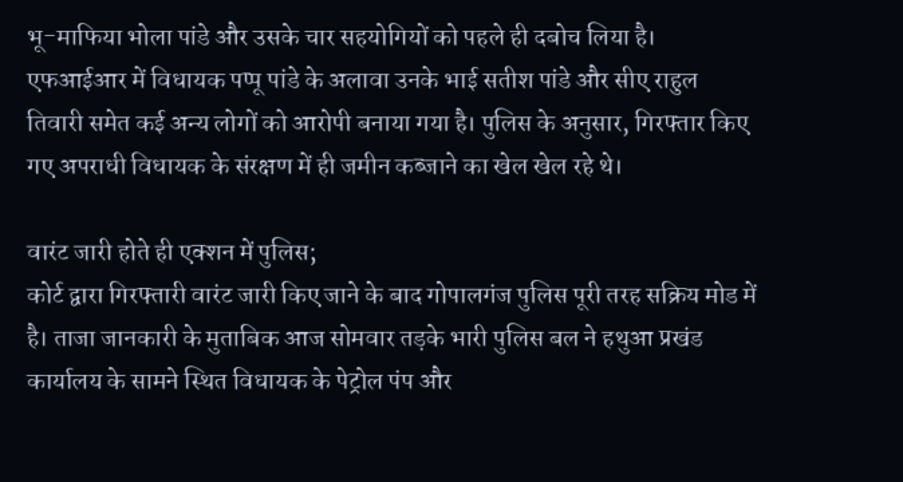भू-माफिया भोला पांडे और उसके चार सहयोगियों को पहले ही दबोच लिया है। एफआईआर में विधायक पप्पू पांडे के अलावा उनके भाई सतीश पांडे और सीए राहुल तिवारी समेत कई अन्य लोगों को आरोपी बनाया गया है। पुलिस के अनुसार, गिरफ्तार किए गए अपराधी विधायक के संरक्षण में ही जमीन कब्जाने का खेल खेल रहे थे।

वारंट जारी होते ही एक्शन में पुलिस;
कोर्ट द्वारा गिरफ्तारी वारंट जारी किए जाने के बाद गोपालगंज पुलिस पूरी तरह सक्रिय मोड में है। ताजा जानकारी के मुताबिक आज सोमवार तड़के भारी पुलिस बल ने हथुआ प्रखंड कार्यालय के सामने स्थित विधायक के पेट्रोल पंप और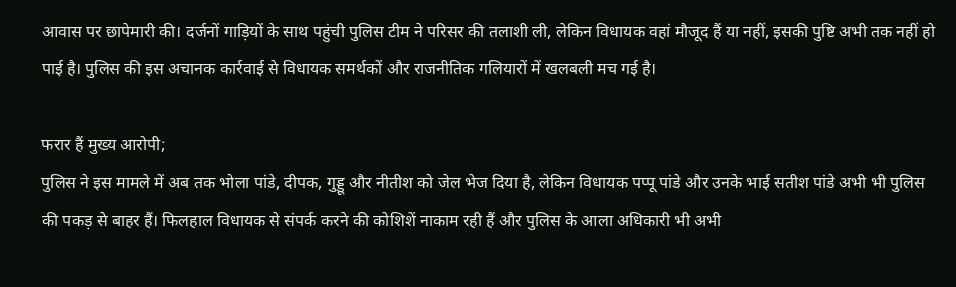आवास पर छापेमारी की। दर्जनों गाड़ियों के साथ पहुंची पुलिस टीम ने परिसर की तलाशी ली, लेकिन विधायक वहां मौजूद हैं या नहीं, इसकी पुष्टि अभी तक नहीं हो पाई है। पुलिस की इस अचानक कार्रवाई से विधायक समर्थकों और राजनीतिक गलियारों में खलबली मच गई है।

फरार हैं मुख्य आरोपी;
पुलिस ने इस मामले में अब तक भोला पांडे, दीपक, गुड्डू और नीतीश को जेल भेज दिया है, लेकिन विधायक पप्पू पांडे और उनके भाई सतीश पांडे अभी भी पुलिस की पकड़ से बाहर हैं। फिलहाल विधायक से संपर्क करने की कोशिशें नाकाम रही हैं और पुलिस के आला अधिकारी भी अभी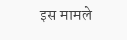इस मामले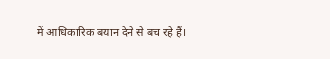में आधिकारिक बयान देने से बच रहे हैं।